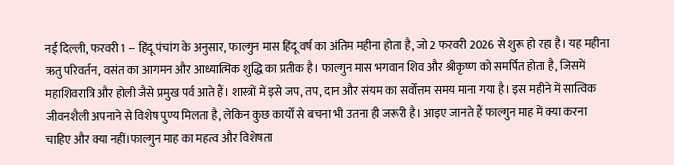नई दिल्ली, फरवरी 1 -- हिंदू पंचांग के अनुसार, फाल्गुन मास हिंदू वर्ष का अंतिम महीना होता है, जो 2 फरवरी 2026 से शुरू हो रहा है। यह महीना ऋतु परिवर्तन, वसंत का आगमन और आध्यात्मिक शुद्धि का प्रतीक है। फाल्गुन मास भगवान शिव और श्रीकृष्ण को समर्पित होता है, जिसमें महाशिवरात्रि और होली जैसे प्रमुख पर्व आते हैं। शास्त्रों में इसे जप, तप, दान और संयम का सर्वोत्तम समय माना गया है। इस महीने में सात्विक जीवनशैली अपनाने से विशेष पुण्य मिलता है, लेकिन कुछ कार्यों से बचना भी उतना ही जरूरी है। आइए जानते हैं फाल्गुन माह में क्या करना चाहिए और क्या नहीं।फाल्गुन माह का महत्व और विशेषता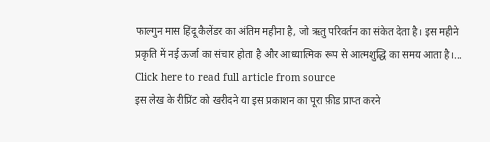फाल्गुन मास हिंदू कैलेंडर का अंतिम महीना है, जो ऋतु परिवर्तन का संकेत देता है। इस महीने प्रकृति में नई ऊर्जा का संचार होता है और आध्यात्मिक रूप से आत्मशुद्धि का समय आता है।...
Click here to read full article from source
इस लेख के रीप्रिंट को खरीदने या इस प्रकाशन का पूरा फ़ीड प्राप्त करने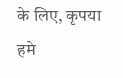के लिए, कृपया
हमे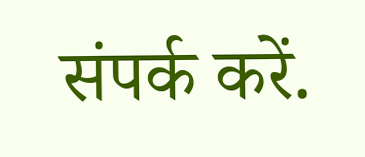संपर्क करें.